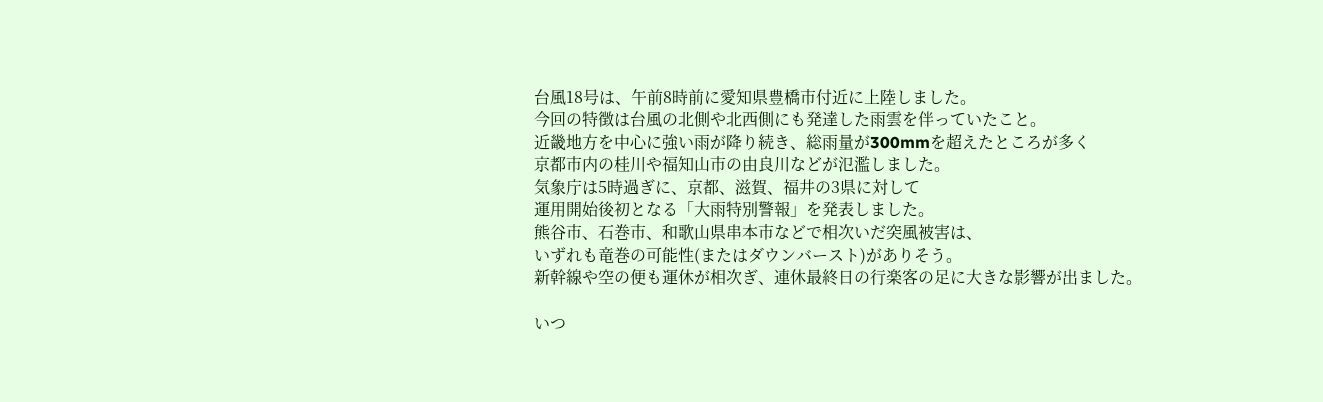台風18号は、午前8時前に愛知県豊橋市付近に上陸しました。
今回の特徴は台風の北側や北西側にも発達した雨雲を伴っていたこと。
近畿地方を中心に強い雨が降り続き、総雨量が300mmを超えたところが多く
京都市内の桂川や福知山市の由良川などが氾濫しました。
気象庁は5時過ぎに、京都、滋賀、福井の3県に対して
運用開始後初となる「大雨特別警報」を発表しました。
熊谷市、石巻市、和歌山県串本市などで相次いだ突風被害は、
いずれも竜巻の可能性(またはダウンバースト)がありそう。
新幹線や空の便も運休が相次ぎ、連休最終日の行楽客の足に大きな影響が出ました。

いつ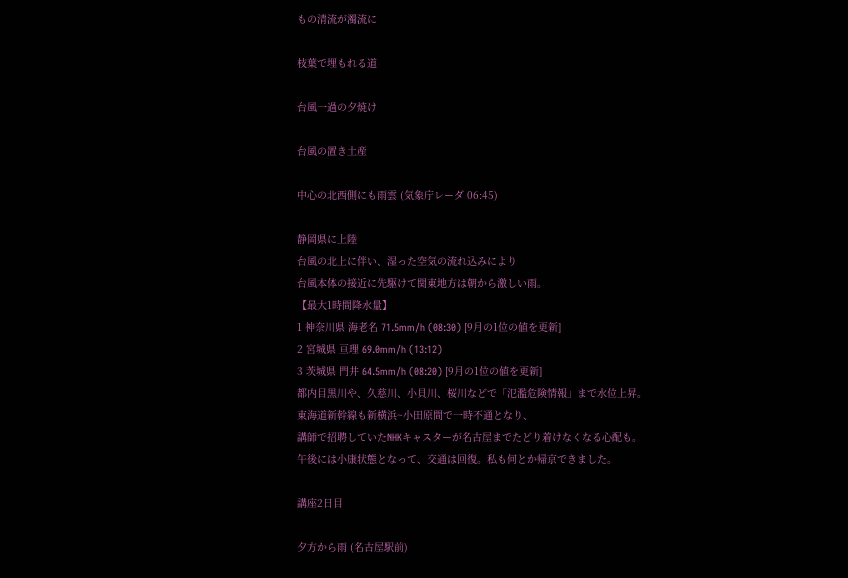もの清流が濁流に

枝葉で埋もれる道

台風一過の夕焼け

台風の置き土産

中心の北西側にも雨雲 (気象庁レーダ 06:45)

静岡県に上陸
台風の北上に伴い、湿った空気の流れ込みにより
台風本体の接近に先駆けて関東地方は朝から激しい雨。
【最大1時間降水量】
1 神奈川県 海老名 71.5mm/h (08:30) [9月の1位の値を更新]
2 宮城県 亘理 69.0mm/h (13:12)
3 茨城県 門井 64.5mm/h (08:20) [9月の1位の値を更新]
都内目黒川や、久慈川、小貝川、桜川などで「氾濫危険情報」まで水位上昇。
東海道新幹線も新横浜~小田原間で一時不通となり、
講師で招聘していたNHKキャスターが名古屋までたどり着けなくなる心配も。
午後には小康状態となって、交通は回復。私も何とか帰京できました。

講座2日目

夕方から雨 (名古屋駅前)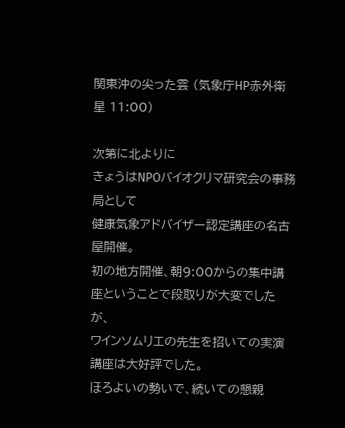関東沖の尖った雲 (気象庁HP赤外衛星 11:00)

次第に北よりに
きょうはNPOバイオクリマ研究会の事務局として
健康気象アドバイザー認定講座の名古屋開催。
初の地方開催、朝9:00からの集中講座ということで段取りが大変でしたが、
ワインソムリエの先生を招いての実演講座は大好評でした。
ほろよいの勢いで、続いての懇親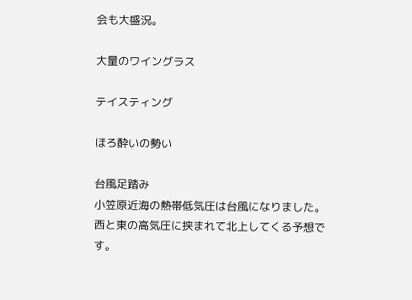会も大盛況。

大量のワイングラス

テイスティング

ほろ酔いの勢い

台風足踏み
小笠原近海の熱帯低気圧は台風になりました。
西と東の高気圧に挟まれて北上してくる予想です。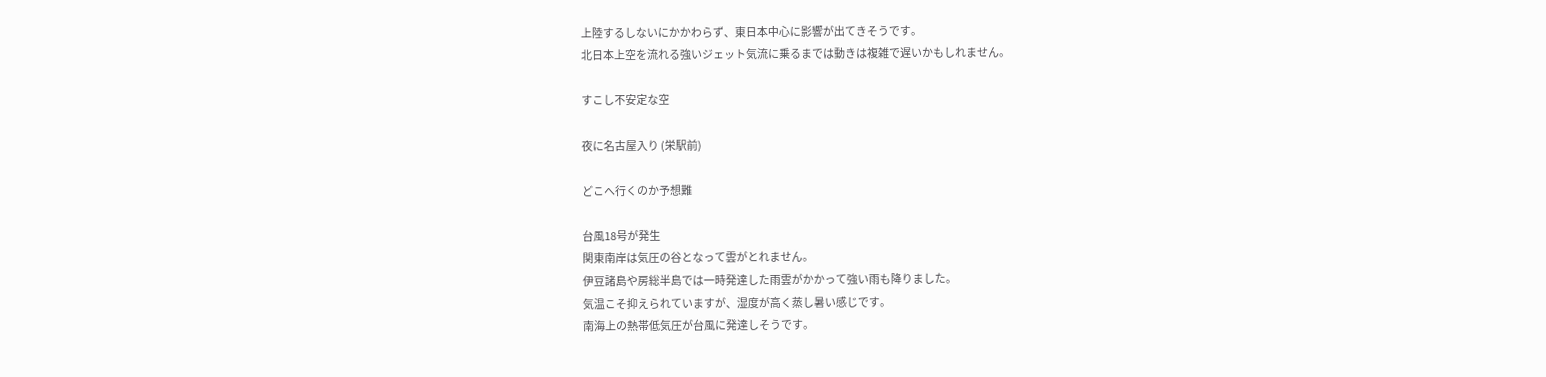上陸するしないにかかわらず、東日本中心に影響が出てきそうです。
北日本上空を流れる強いジェット気流に乗るまでは動きは複雑で遅いかもしれません。

すこし不安定な空

夜に名古屋入り (栄駅前)

どこへ行くのか予想難

台風18号が発生
関東南岸は気圧の谷となって雲がとれません。
伊豆諸島や房総半島では一時発達した雨雲がかかって強い雨も降りました。
気温こそ抑えられていますが、湿度が高く蒸し暑い感じです。
南海上の熱帯低気圧が台風に発達しそうです。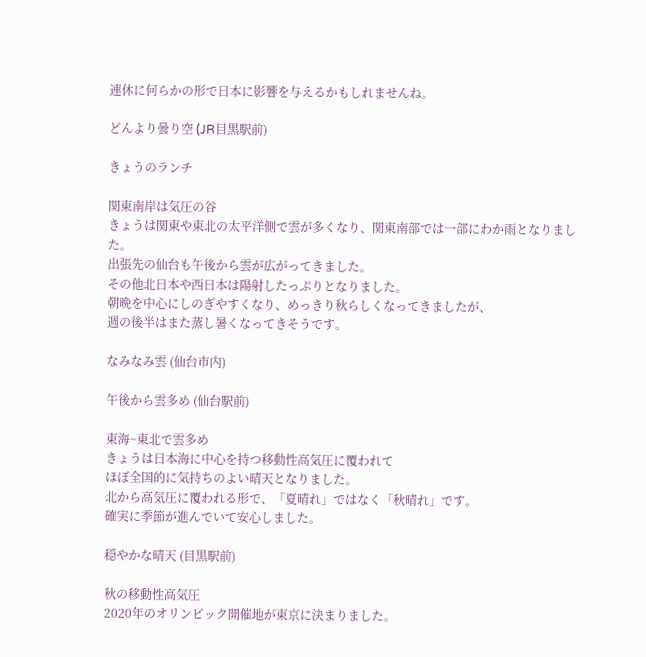連休に何らかの形で日本に影響を与えるかもしれませんね。

どんより曇り空 (JR目黒駅前)

きょうのランチ

関東南岸は気圧の谷
きょうは関東や東北の太平洋側で雲が多くなり、関東南部では一部にわか雨となりました。
出張先の仙台も午後から雲が広がってきました。
その他北日本や西日本は陽射したっぷりとなりました。
朝晩を中心にしのぎやすくなり、めっきり秋らしくなってきましたが、
週の後半はまた蒸し暑くなってきそうです。

なみなみ雲 (仙台市内)

午後から雲多め (仙台駅前)

東海~東北で雲多め
きょうは日本海に中心を持つ移動性高気圧に覆われて
ほぼ全国的に気持ちのよい晴天となりました。
北から高気圧に覆われる形で、「夏晴れ」ではなく「秋晴れ」です。
確実に季節が進んでいて安心しました。

穏やかな晴天 (目黒駅前)

秋の移動性高気圧
2020年のオリンピック開催地が東京に決まりました。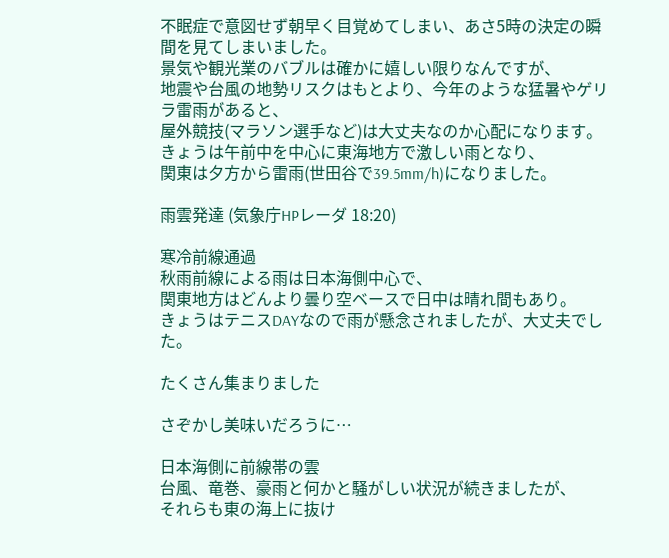不眠症で意図せず朝早く目覚めてしまい、あさ5時の決定の瞬間を見てしまいました。
景気や観光業のバブルは確かに嬉しい限りなんですが、
地震や台風の地勢リスクはもとより、今年のような猛暑やゲリラ雷雨があると、
屋外競技(マラソン選手など)は大丈夫なのか心配になります。
きょうは午前中を中心に東海地方で激しい雨となり、
関東は夕方から雷雨(世田谷で39.5mm/h)になりました。

雨雲発達 (気象庁HPレーダ 18:20)

寒冷前線通過
秋雨前線による雨は日本海側中心で、
関東地方はどんより曇り空ベースで日中は晴れ間もあり。
きょうはテニスDAYなので雨が懸念されましたが、大丈夫でした。

たくさん集まりました

さぞかし美味いだろうに…

日本海側に前線帯の雲
台風、竜巻、豪雨と何かと騒がしい状況が続きましたが、
それらも東の海上に抜け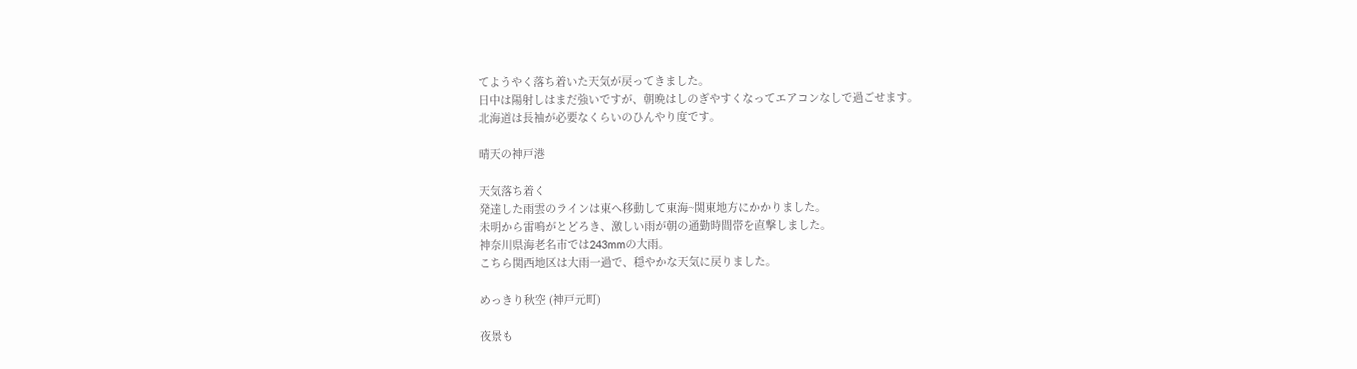てようやく落ち着いた天気が戻ってきました。
日中は陽射しはまだ強いですが、朝晩はしのぎやすくなってエアコンなしで過ごせます。
北海道は長袖が必要なくらいのひんやり度です。

晴天の神戸港

天気落ち着く
発達した雨雲のラインは東へ移動して東海~関東地方にかかりました。
未明から雷鳴がとどろき、激しい雨が朝の通勤時間帯を直撃しました。
神奈川県海老名市では243mmの大雨。
こちら関西地区は大雨一過で、穏やかな天気に戻りました。

めっきり秋空 (神戸元町)

夜景も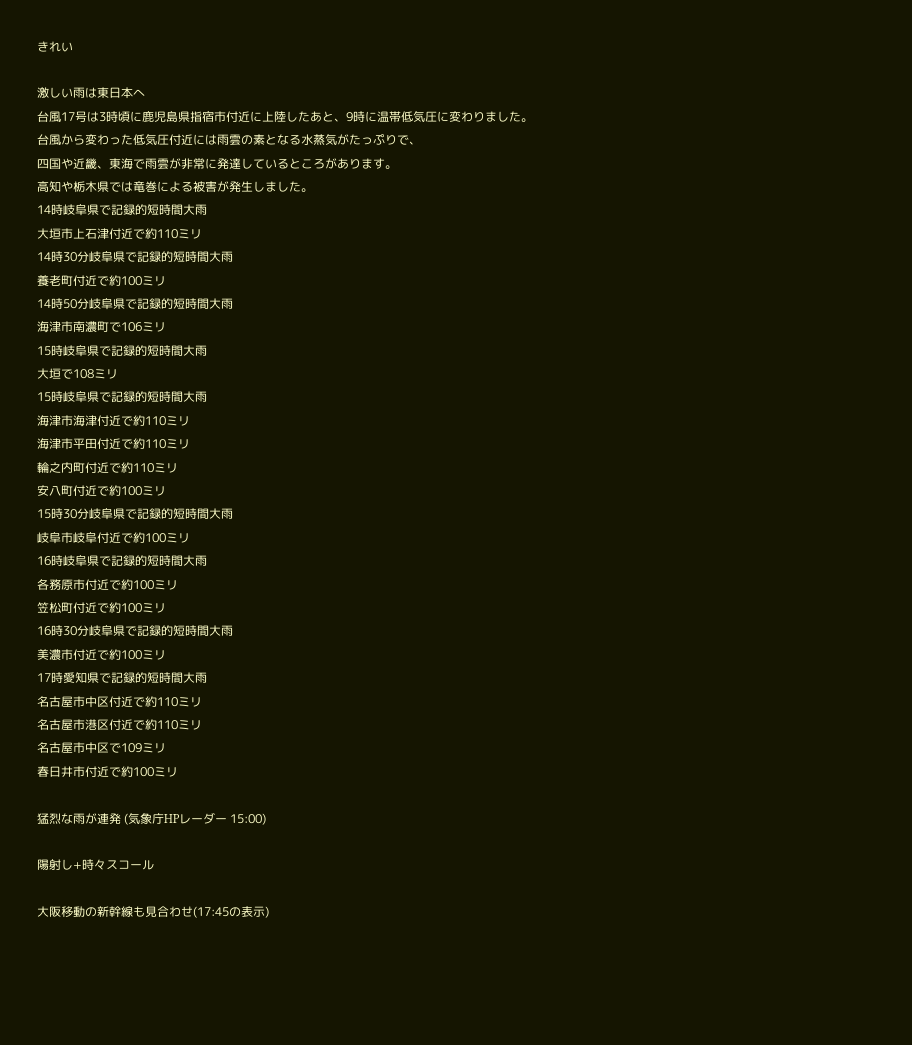きれい

激しい雨は東日本へ
台風17号は3時頃に鹿児島県指宿市付近に上陸したあと、9時に温帯低気圧に変わりました。
台風から変わった低気圧付近には雨雲の素となる水蒸気がたっぷりで、
四国や近畿、東海で雨雲が非常に発達しているところがあります。
高知や栃木県では竜巻による被害が発生しました。
14時岐阜県で記録的短時間大雨
大垣市上石津付近で約110ミリ
14時30分岐阜県で記録的短時間大雨
養老町付近で約100ミリ
14時50分岐阜県で記録的短時間大雨
海津市南濃町で106ミリ
15時岐阜県で記録的短時間大雨
大垣で108ミリ
15時岐阜県で記録的短時間大雨
海津市海津付近で約110ミリ
海津市平田付近で約110ミリ
輪之内町付近で約110ミリ
安八町付近で約100ミリ
15時30分岐阜県で記録的短時間大雨
岐阜市岐阜付近で約100ミリ
16時岐阜県で記録的短時間大雨
各務原市付近で約100ミリ
笠松町付近で約100ミリ
16時30分岐阜県で記録的短時間大雨
美濃市付近で約100ミリ
17時愛知県で記録的短時間大雨
名古屋市中区付近で約110ミリ
名古屋市港区付近で約110ミリ
名古屋市中区で109ミリ
春日井市付近で約100ミリ

猛烈な雨が連発 (気象庁HPレーダー 15:00)

陽射し+時々スコール

大阪移動の新幹線も見合わせ(17:45の表示)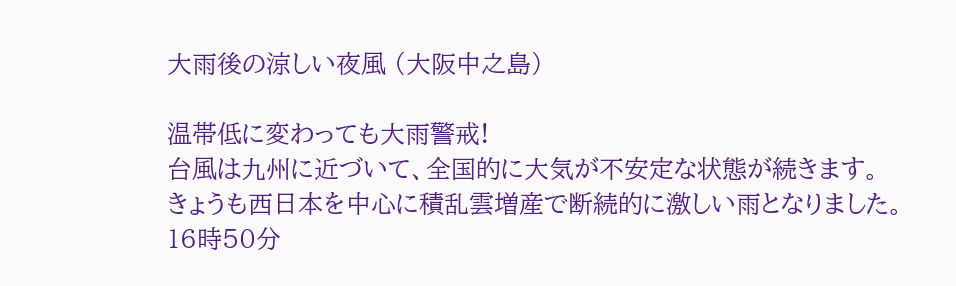大雨後の涼しい夜風 (大阪中之島)

温帯低に変わっても大雨警戒!
台風は九州に近づいて、全国的に大気が不安定な状態が続きます。
きょうも西日本を中心に積乱雲増産で断続的に激しい雨となりました。
16時50分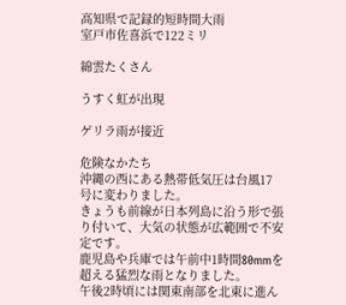高知県で記録的短時間大雨
室戸市佐喜浜で122ミリ

綿雲たくさん

うすく虹が出現

ゲリラ雨が接近

危険なかたち
沖縄の西にある熱帯低気圧は台風17号に変わりました。
きょうも前線が日本列島に沿う形で張り付いて、大気の状態が広範囲で不安定です。
鹿児島や兵庫では午前中1時間80mmを超える猛烈な雨となりました。
午後2時頃には関東南部を北東に進ん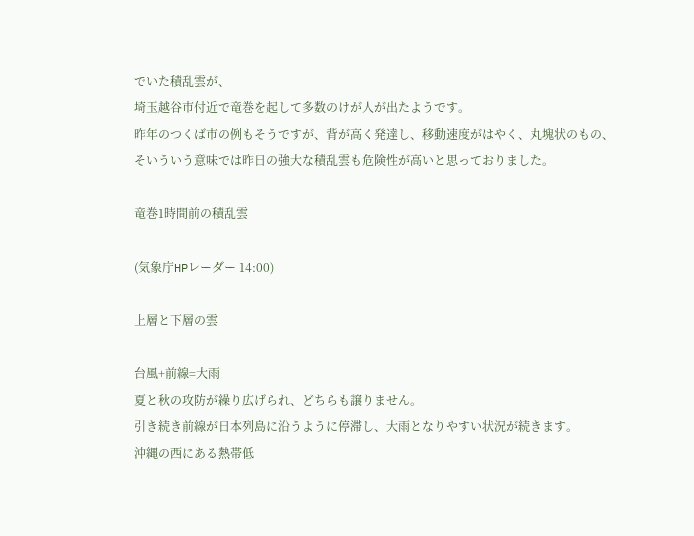でいた積乱雲が、
埼玉越谷市付近で竜巻を起して多数のけが人が出たようです。
昨年のつくば市の例もそうですが、背が高く発達し、移動速度がはやく、丸塊状のもの、
そいういう意味では昨日の強大な積乱雲も危険性が高いと思っておりました。

竜巻1時間前の積乱雲

(気象庁HPレーダー 14:00)

上層と下層の雲

台風+前線=大雨
夏と秋の攻防が繰り広げられ、どちらも譲りません。
引き続き前線が日本列島に沿うように停滞し、大雨となりやすい状況が続きます。
沖縄の西にある熱帯低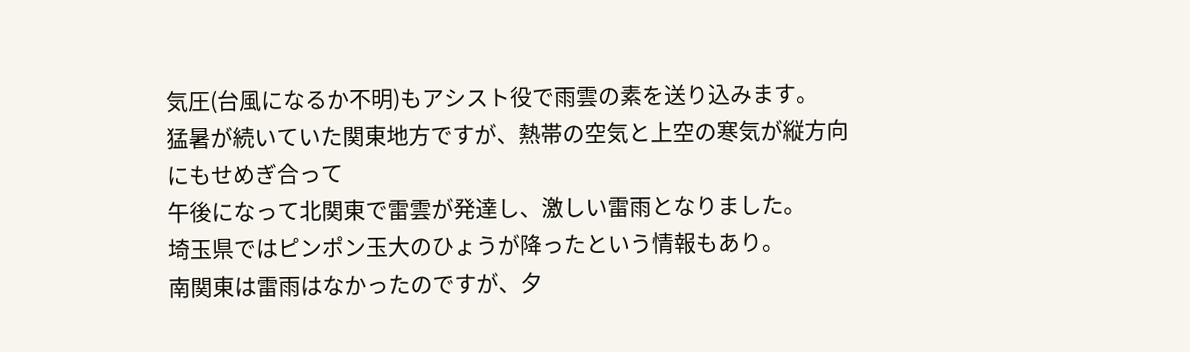気圧(台風になるか不明)もアシスト役で雨雲の素を送り込みます。
猛暑が続いていた関東地方ですが、熱帯の空気と上空の寒気が縦方向にもせめぎ合って
午後になって北関東で雷雲が発達し、激しい雷雨となりました。
埼玉県ではピンポン玉大のひょうが降ったという情報もあり。
南関東は雷雨はなかったのですが、夕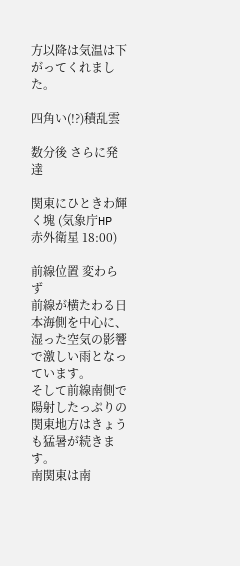方以降は気温は下がってくれました。

四角い(!?)積乱雲

数分後 さらに発達

関東にひときわ輝く塊 (気象庁HP 赤外衛星 18:00)

前線位置 変わらず
前線が横たわる日本海側を中心に、湿った空気の影響で激しい雨となっています。
そして前線南側で陽射したっぷりの関東地方はきょうも猛暑が続きます。
南関東は南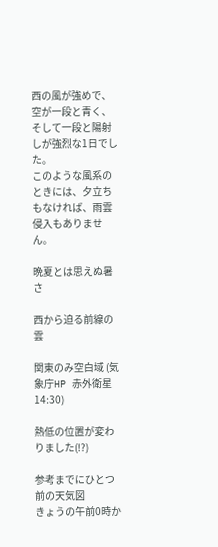西の風が強めで、空が一段と青く、そして一段と陽射しが強烈な1日でした。
このような風系のときには、夕立ちもなければ、雨雲侵入もありません。

晩夏とは思えぬ暑さ

西から迫る前線の雲

関東のみ空白域 (気象庁HP 赤外衛星 14:30)

熱低の位置が変わりました(!?)

参考までにひとつ前の天気図
きょうの午前0時か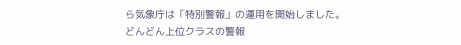ら気象庁は「特別警報」の運用を開始しました。
どんどん上位クラスの警報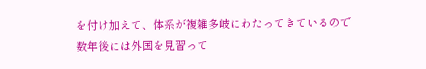を付け加えて、体系が複雑多岐にわたってきているので
数年後には外国を見習って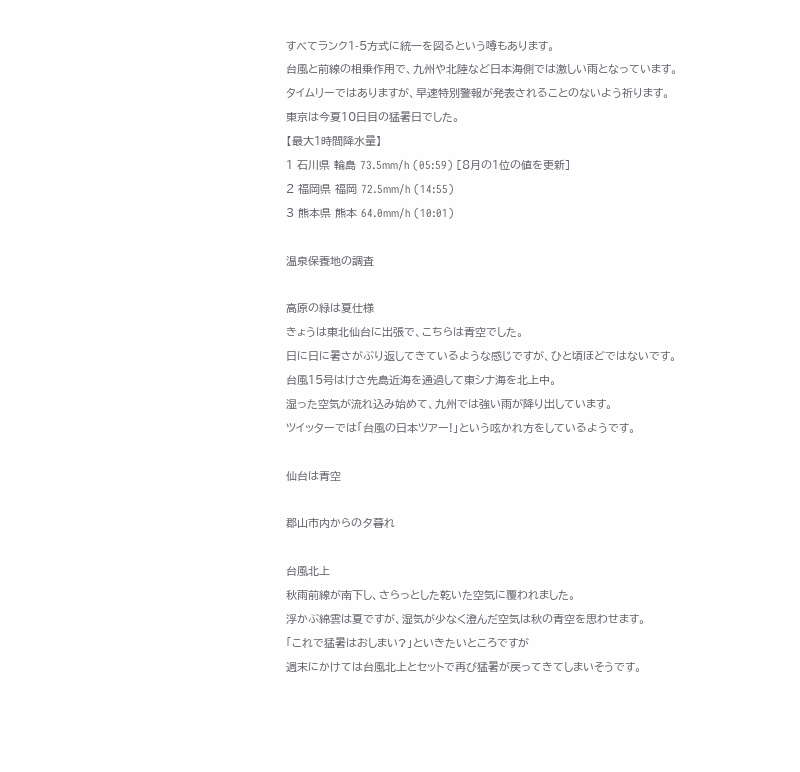すべてランク1-5方式に統一を図るという噂もあります。
台風と前線の相乗作用で、九州や北陸など日本海側では激しい雨となっています。
タイムリーではありますが、早速特別警報が発表されることのないよう祈ります。
東京は今夏10日目の猛暑日でした。
【最大1時間降水量】
1 石川県 輪島 73.5mm/h (05:59) [8月の1位の値を更新]
2 福岡県 福岡 72.5mm/h (14:55)
3 熊本県 熊本 64.0mm/h (10:01)

温泉保養地の調査

高原の緑は夏仕様
きょうは東北仙台に出張で、こちらは青空でした。
日に日に暑さがぶり返してきているような感じですが、ひと頃ほどではないです。
台風15号はけさ先島近海を通過して東シナ海を北上中。
湿った空気が流れ込み始めて、九州では強い雨が降り出しています。
ツイッターでは「台風の日本ツアー!」という呟かれ方をしているようです。

仙台は青空

郡山市内からの夕暮れ

台風北上
秋雨前線が南下し、さらっとした乾いた空気に覆われました。
浮かぶ綿雲は夏ですが、湿気が少なく澄んだ空気は秋の青空を思わせます。
「これで猛暑はおしまい?」といきたいところですが
週末にかけては台風北上とセットで再び猛暑が戻ってきてしまいそうです。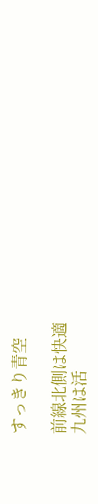すっきり青空

前線北側は快適
九州は活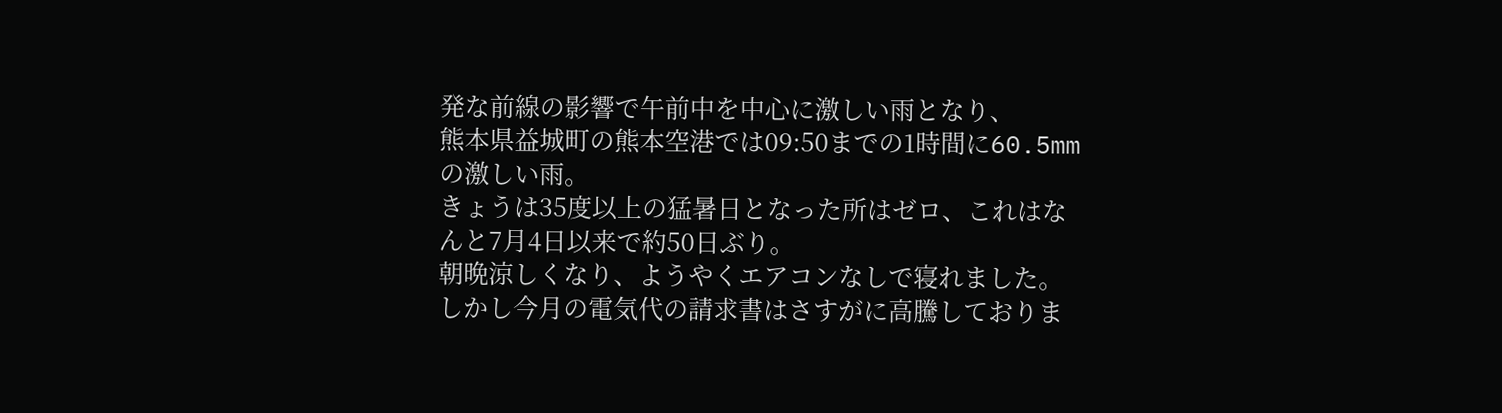発な前線の影響で午前中を中心に激しい雨となり、
熊本県益城町の熊本空港では09:50までの1時間に60.5mmの激しい雨。
きょうは35度以上の猛暑日となった所はゼロ、これはなんと7月4日以来で約50日ぶり。
朝晩涼しくなり、ようやくエアコンなしで寝れました。
しかし今月の電気代の請求書はさすがに高騰しておりま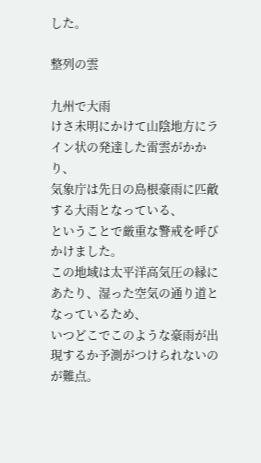した。

整列の雲

九州で大雨
けさ未明にかけて山陰地方にライン状の発達した雷雲がかかり、
気象庁は先日の島根豪雨に匹敵する大雨となっている、
ということで厳重な警戒を呼びかけました。
この地域は太平洋高気圧の縁にあたり、湿った空気の通り道となっているため、
いつどこでこのような豪雨が出現するか予測がつけられないのが難点。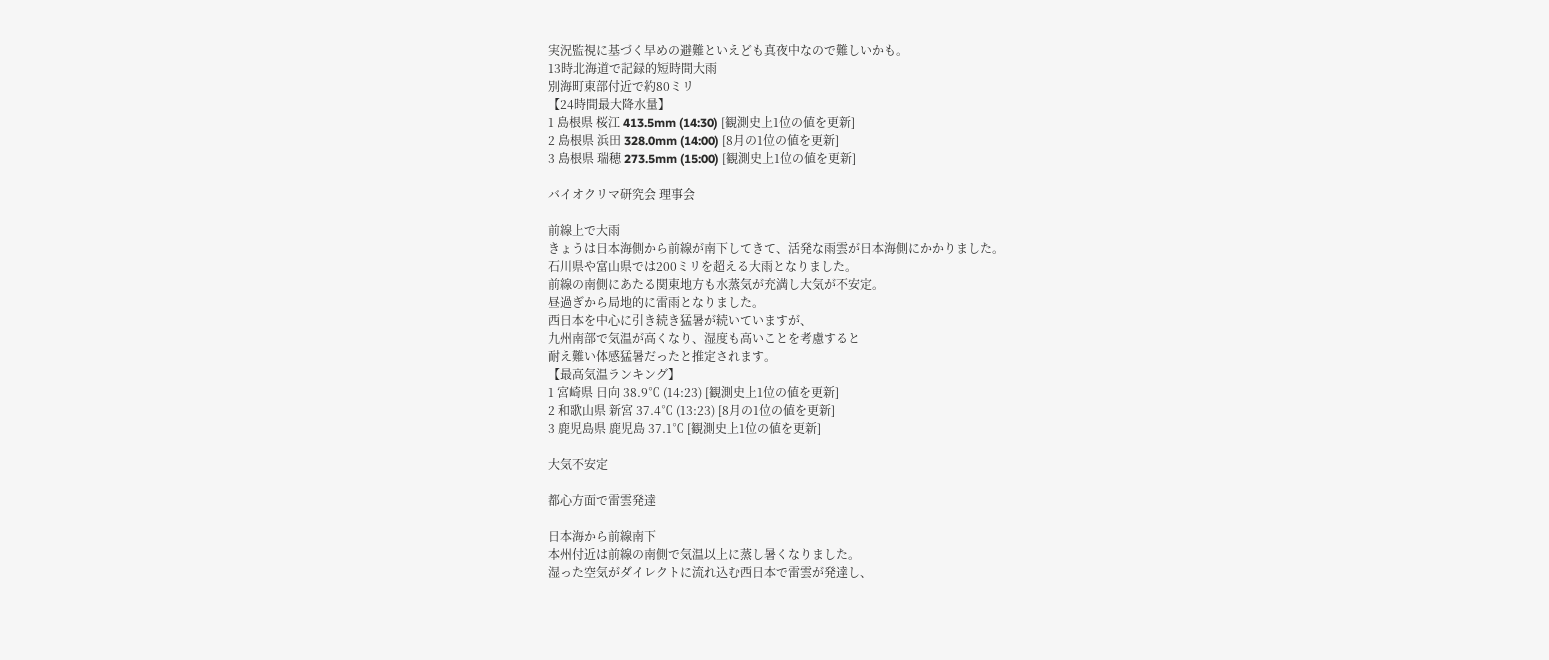実況監視に基づく早めの避難といえども真夜中なので難しいかも。
13時北海道で記録的短時間大雨
別海町東部付近で約80ミリ
【24時間最大降水量】
1 島根県 桜江 413.5mm (14:30) [観測史上1位の値を更新]
2 島根県 浜田 328.0mm (14:00) [8月の1位の値を更新]
3 島根県 瑞穂 273.5mm (15:00) [観測史上1位の値を更新]

バイオクリマ研究会 理事会

前線上で大雨
きょうは日本海側から前線が南下してきて、活発な雨雲が日本海側にかかりました。
石川県や富山県では200ミリを超える大雨となりました。
前線の南側にあたる関東地方も水蒸気が充満し大気が不安定。
昼過ぎから局地的に雷雨となりました。
西日本を中心に引き続き猛暑が続いていますが、
九州南部で気温が高くなり、湿度も高いことを考慮すると
耐え難い体感猛暑だったと推定されます。
【最高気温ランキング】
1 宮崎県 日向 38.9℃ (14:23) [観測史上1位の値を更新]
2 和歌山県 新宮 37.4℃ (13:23) [8月の1位の値を更新]
3 鹿児島県 鹿児島 37.1℃ [観測史上1位の値を更新]

大気不安定

都心方面で雷雲発達

日本海から前線南下
本州付近は前線の南側で気温以上に蒸し暑くなりました。
湿った空気がダイレクトに流れ込む西日本で雷雲が発達し、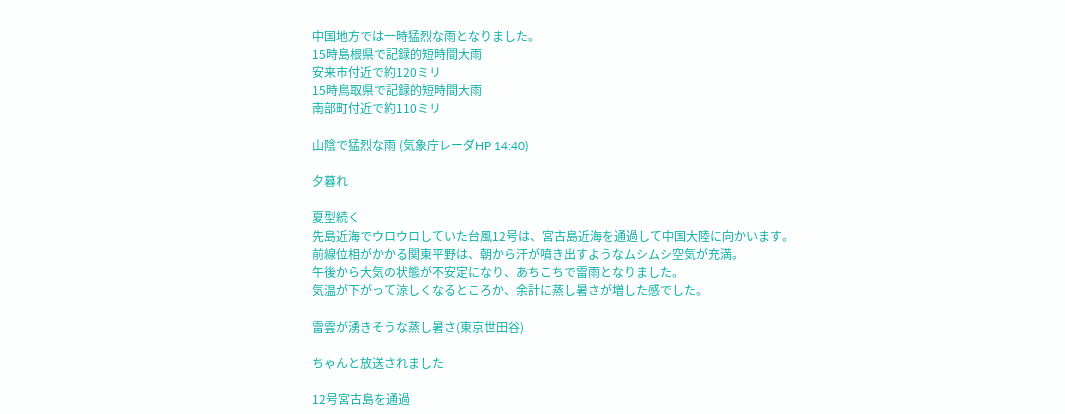中国地方では一時猛烈な雨となりました。
15時島根県で記録的短時間大雨
安来市付近で約120ミリ
15時鳥取県で記録的短時間大雨
南部町付近で約110ミリ

山陰で猛烈な雨 (気象庁レーダHP 14:40)

夕暮れ

夏型続く
先島近海でウロウロしていた台風12号は、宮古島近海を通過して中国大陸に向かいます。
前線位相がかかる関東平野は、朝から汗が噴き出すようなムシムシ空気が充満。
午後から大気の状態が不安定になり、あちこちで雷雨となりました。
気温が下がって涼しくなるところか、余計に蒸し暑さが増した感でした。

雷雲が湧きそうな蒸し暑さ(東京世田谷)

ちゃんと放送されました

12号宮古島を通過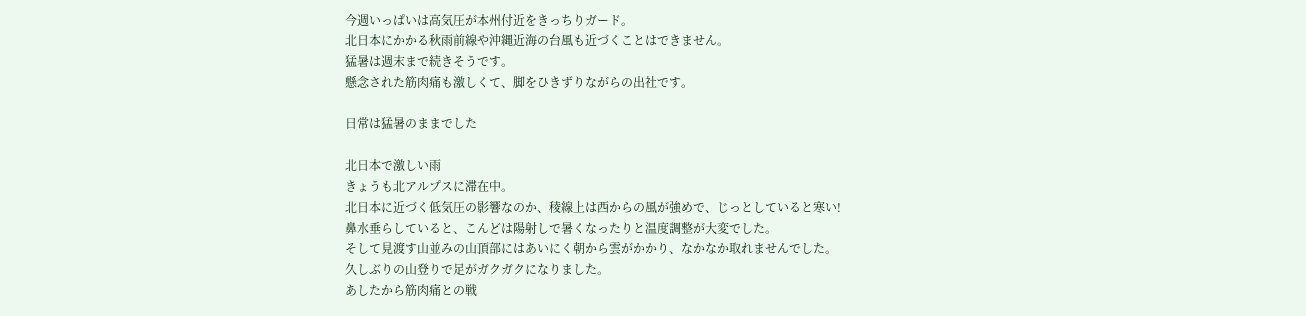今週いっぱいは高気圧が本州付近をきっちりガード。
北日本にかかる秋雨前線や沖縄近海の台風も近づくことはできません。
猛暑は週末まで続きそうです。
懸念された筋肉痛も激しくて、脚をひきずりながらの出社です。

日常は猛暑のままでした

北日本で激しい雨
きょうも北アルプスに滞在中。
北日本に近づく低気圧の影響なのか、稜線上は西からの風が強めで、じっとしていると寒い!
鼻水垂らしていると、こんどは陽射しで暑くなったりと温度調整が大変でした。
そして見渡す山並みの山頂部にはあいにく朝から雲がかかり、なかなか取れませんでした。
久しぶりの山登りで足がガクガクになりました。
あしたから筋肉痛との戦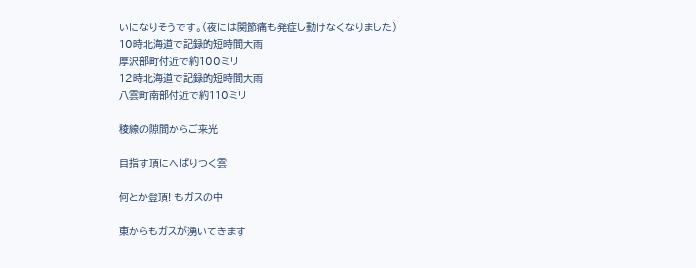いになりそうです。(夜には関節痛も発症し動けなくなりました)
10時北海道で記録的短時間大雨
厚沢部町付近で約100ミリ
12時北海道で記録的短時間大雨
八雲町南部付近で約110ミリ

稜線の隙間からご来光

目指す頂にへばりつく雲

何とか登頂! もガスの中

東からもガスが湧いてきます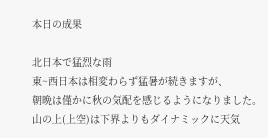本日の成果

北日本で猛烈な雨
東~西日本は相変わらず猛暑が続きますが、
朝晩は僅かに秋の気配を感じるようになりました。
山の上(上空)は下界よりもダイナミックに天気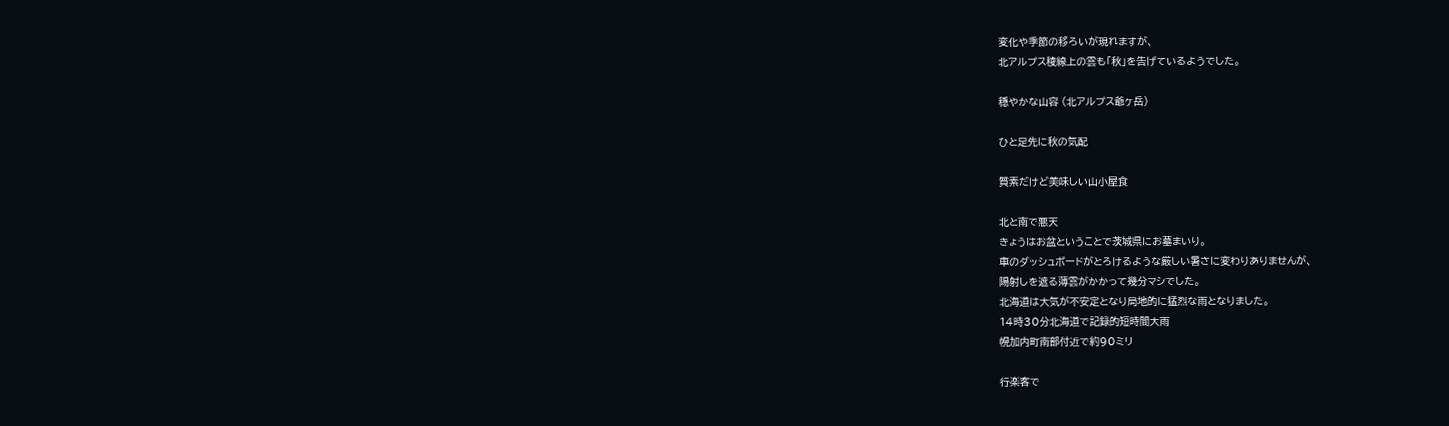変化や季節の移ろいが現れますが、
北アルプス稜線上の雲も「秋」を告げているようでした。

穏やかな山容 (北アルプス爺ヶ岳)

ひと足先に秋の気配

質素だけど美味しい山小屋食

北と南で悪天
きょうはお盆ということで茨城県にお墓まいり。
車のダッシュボードがとろけるような厳しい暑さに変わりありませんが、
陽射しを遮る薄雲がかかって幾分マシでした。
北海道は大気が不安定となり局地的に猛烈な雨となりました。
14時30分北海道で記録的短時間大雨
幌加内町南部付近で約90ミリ

行楽客で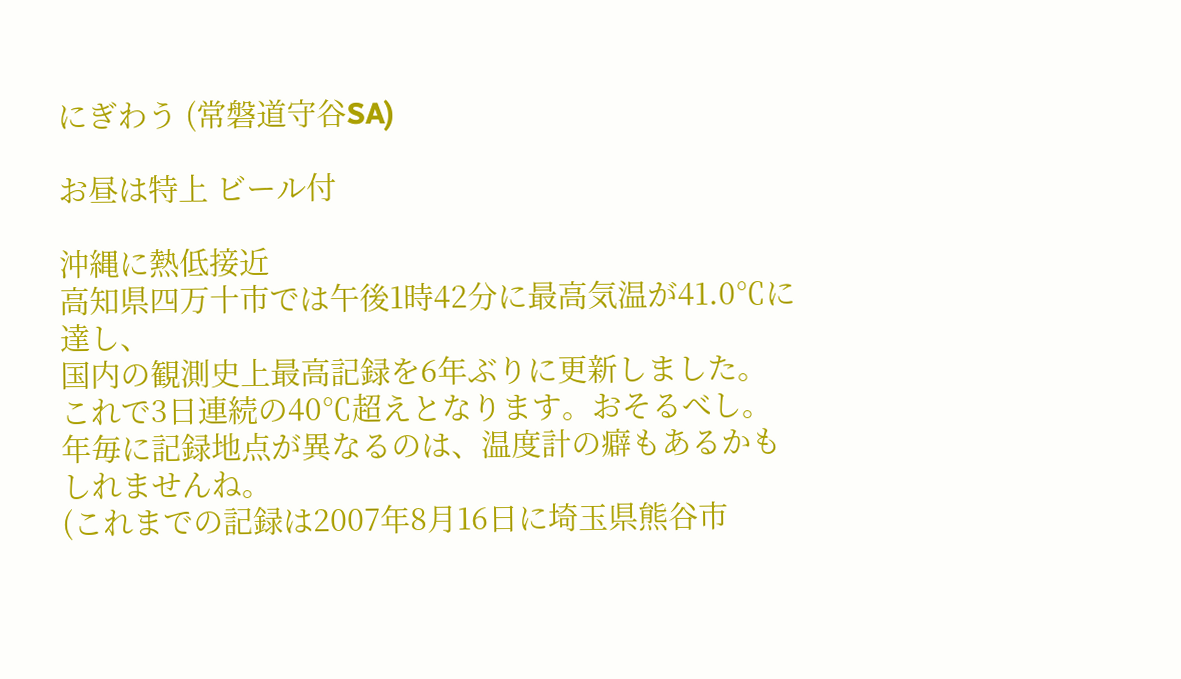にぎわう (常磐道守谷SA)

お昼は特上 ビール付

沖縄に熱低接近
高知県四万十市では午後1時42分に最高気温が41.0℃に達し、
国内の観測史上最高記録を6年ぶりに更新しました。
これで3日連続の40℃超えとなります。おそるべし。
年毎に記録地点が異なるのは、温度計の癖もあるかもしれませんね。
(これまでの記録は2007年8月16日に埼玉県熊谷市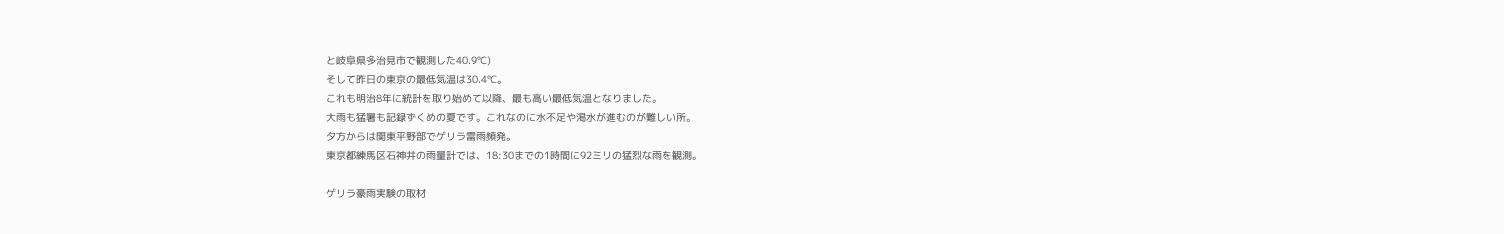と岐阜県多治見市で観測した40.9℃)
そして昨日の東京の最低気温は30.4℃。
これも明治8年に統計を取り始めて以降、最も高い最低気温となりました。
大雨も猛暑も記録ずくめの夏です。これなのに水不足や渇水が進むのが難しい所。
夕方からは関東平野部でゲリラ雷雨頻発。
東京都練馬区石神井の雨量計では、18:30までの1時間に92ミリの猛烈な雨を観測。

ゲリラ豪雨実験の取材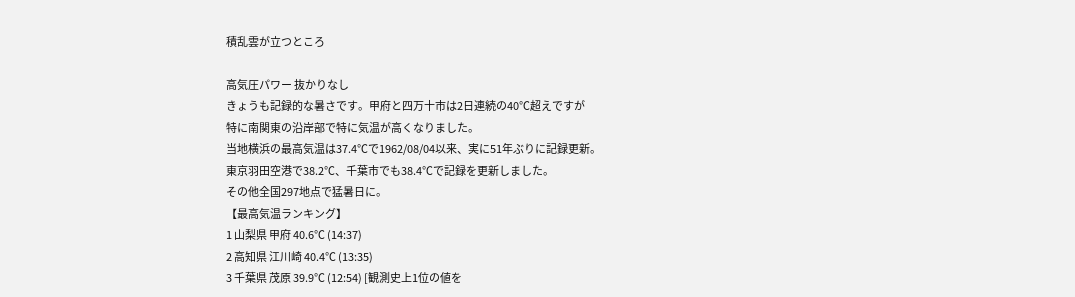積乱雲が立つところ

高気圧パワー 抜かりなし
きょうも記録的な暑さです。甲府と四万十市は2日連続の40℃超えですが
特に南関東の沿岸部で特に気温が高くなりました。
当地横浜の最高気温は37.4℃で1962/08/04以来、実に51年ぶりに記録更新。
東京羽田空港で38.2℃、千葉市でも38.4℃で記録を更新しました。
その他全国297地点で猛暑日に。
【最高気温ランキング】
1 山梨県 甲府 40.6℃ (14:37)
2 高知県 江川崎 40.4℃ (13:35)
3 千葉県 茂原 39.9℃ (12:54) [観測史上1位の値を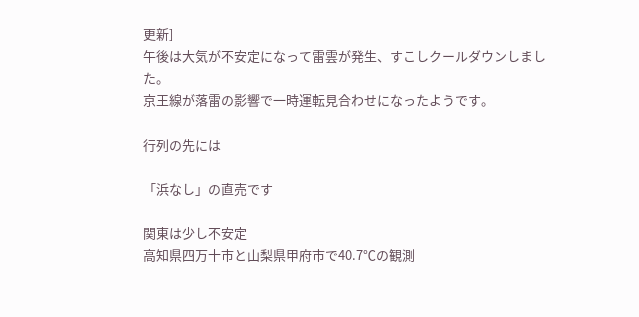更新]
午後は大気が不安定になって雷雲が発生、すこしクールダウンしました。
京王線が落雷の影響で一時運転見合わせになったようです。

行列の先には

「浜なし」の直売です

関東は少し不安定
高知県四万十市と山梨県甲府市で40.7℃の観測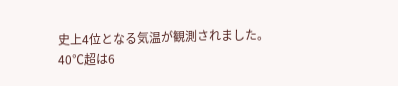史上4位となる気温が観測されました。
40℃超は6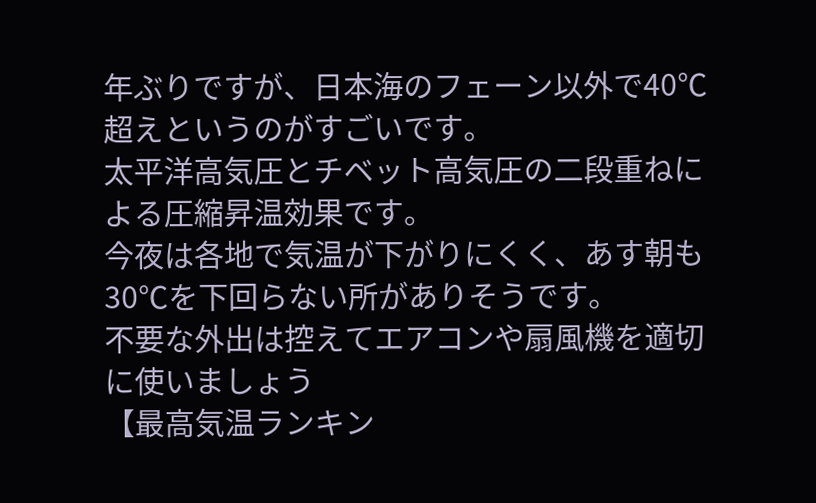年ぶりですが、日本海のフェーン以外で40℃超えというのがすごいです。
太平洋高気圧とチベット高気圧の二段重ねによる圧縮昇温効果です。
今夜は各地で気温が下がりにくく、あす朝も30℃を下回らない所がありそうです。
不要な外出は控えてエアコンや扇風機を適切に使いましょう
【最高気温ランキン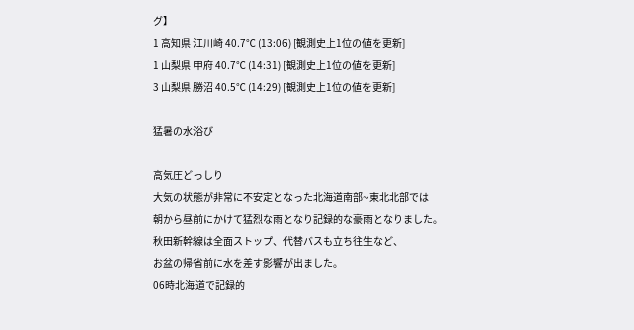グ】
1 高知県 江川崎 40.7℃ (13:06) [観測史上1位の値を更新]
1 山梨県 甲府 40.7℃ (14:31) [観測史上1位の値を更新]
3 山梨県 勝沼 40.5℃ (14:29) [観測史上1位の値を更新]

猛暑の水浴び

高気圧どっしり
大気の状態が非常に不安定となった北海道南部~東北北部では
朝から昼前にかけて猛烈な雨となり記録的な豪雨となりました。
秋田新幹線は全面ストップ、代替バスも立ち往生など、
お盆の帰省前に水を差す影響が出ました。
06時北海道で記録的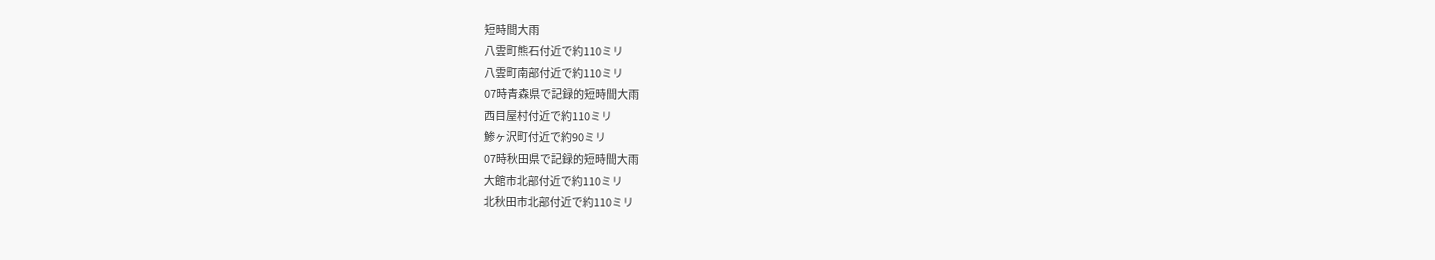短時間大雨
八雲町熊石付近で約110ミリ
八雲町南部付近で約110ミリ
07時青森県で記録的短時間大雨
西目屋村付近で約110ミリ
鯵ヶ沢町付近で約90ミリ
07時秋田県で記録的短時間大雨
大館市北部付近で約110ミリ
北秋田市北部付近で約110ミリ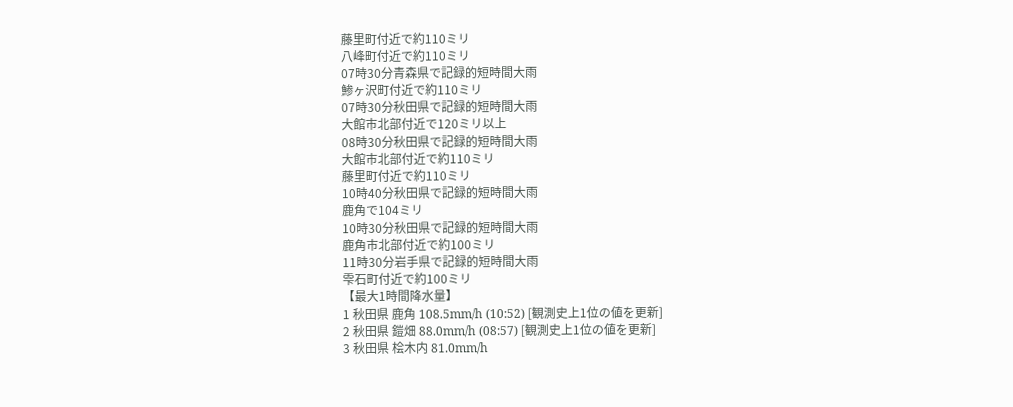藤里町付近で約110ミリ
八峰町付近で約110ミリ
07時30分青森県で記録的短時間大雨
鯵ヶ沢町付近で約110ミリ
07時30分秋田県で記録的短時間大雨
大館市北部付近で120ミリ以上
08時30分秋田県で記録的短時間大雨
大館市北部付近で約110ミリ
藤里町付近で約110ミリ
10時40分秋田県で記録的短時間大雨
鹿角で104ミリ
10時30分秋田県で記録的短時間大雨
鹿角市北部付近で約100ミリ
11時30分岩手県で記録的短時間大雨
雫石町付近で約100ミリ
【最大1時間降水量】
1 秋田県 鹿角 108.5mm/h (10:52) [観測史上1位の値を更新]
2 秋田県 鎧畑 88.0mm/h (08:57) [観測史上1位の値を更新]
3 秋田県 桧木内 81.0mm/h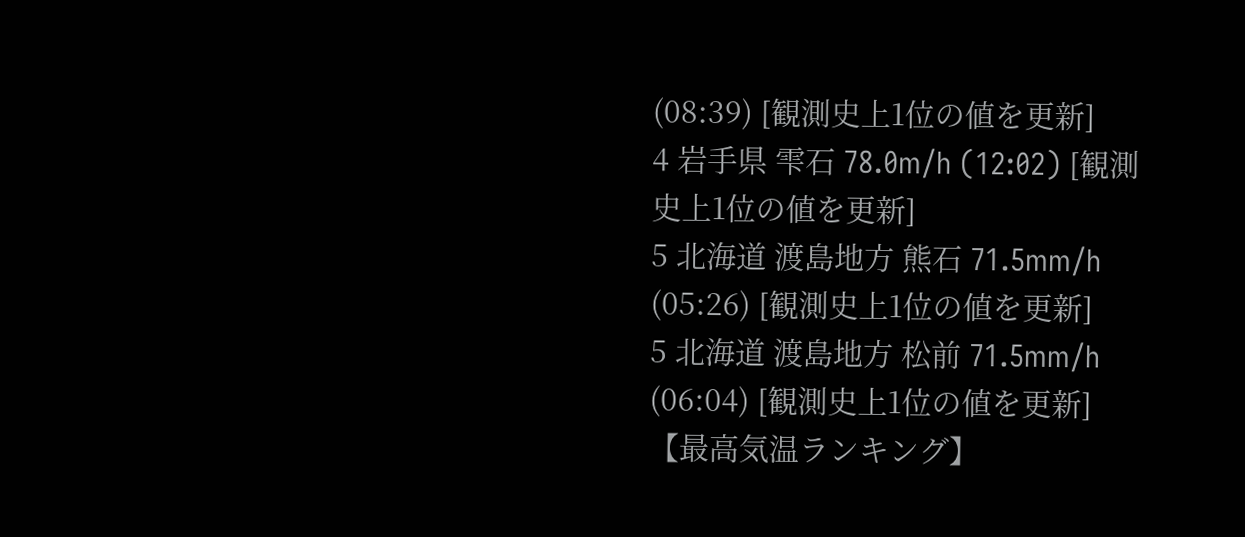(08:39) [観測史上1位の値を更新]
4 岩手県 雫石 78.0m/h (12:02) [観測史上1位の値を更新]
5 北海道 渡島地方 熊石 71.5mm/h (05:26) [観測史上1位の値を更新]
5 北海道 渡島地方 松前 71.5mm/h (06:04) [観測史上1位の値を更新]
【最高気温ランキング】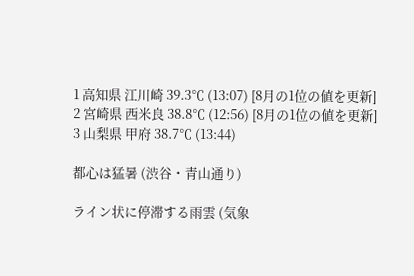1 高知県 江川崎 39.3℃ (13:07) [8月の1位の値を更新]
2 宮崎県 西米良 38.8℃ (12:56) [8月の1位の値を更新]
3 山梨県 甲府 38.7℃ (13:44)

都心は猛暑 (渋谷・青山通り)

ライン状に停滞する雨雲 (気象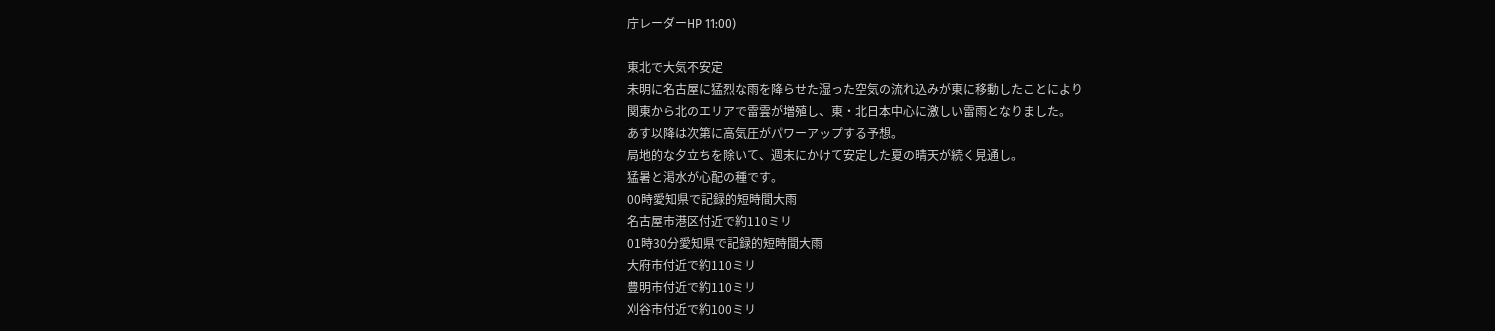庁レーダーHP 11:00)

東北で大気不安定
未明に名古屋に猛烈な雨を降らせた湿った空気の流れ込みが東に移動したことにより
関東から北のエリアで雷雲が増殖し、東・北日本中心に激しい雷雨となりました。
あす以降は次第に高気圧がパワーアップする予想。
局地的な夕立ちを除いて、週末にかけて安定した夏の晴天が続く見通し。
猛暑と渇水が心配の種です。
00時愛知県で記録的短時間大雨
名古屋市港区付近で約110ミリ
01時30分愛知県で記録的短時間大雨
大府市付近で約110ミリ
豊明市付近で約110ミリ
刈谷市付近で約100ミリ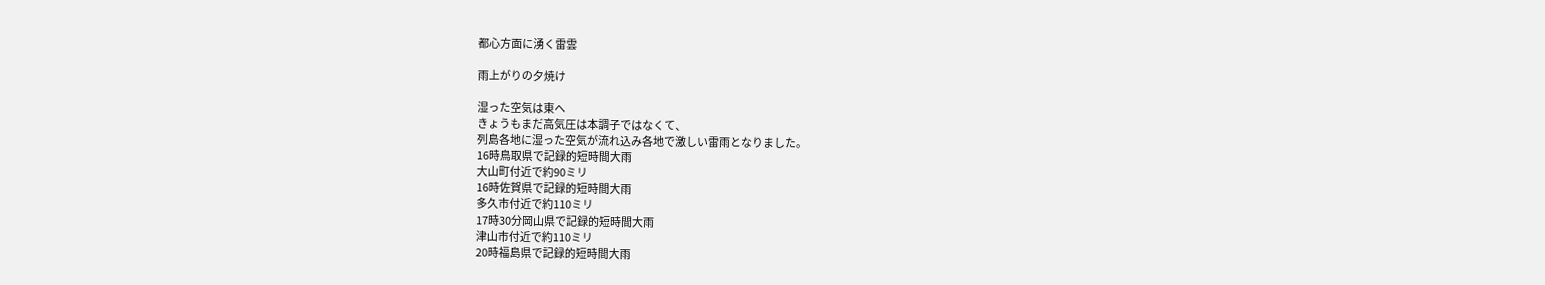都心方面に湧く雷雲

雨上がりの夕焼け

湿った空気は東へ
きょうもまだ高気圧は本調子ではなくて、
列島各地に湿った空気が流れ込み各地で激しい雷雨となりました。
16時鳥取県で記録的短時間大雨
大山町付近で約90ミリ
16時佐賀県で記録的短時間大雨
多久市付近で約110ミリ
17時30分岡山県で記録的短時間大雨
津山市付近で約110ミリ
20時福島県で記録的短時間大雨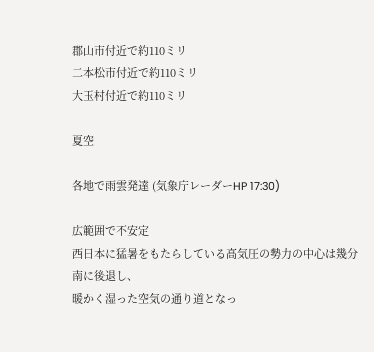郡山市付近で約110ミリ
二本松市付近で約110ミリ
大玉村付近で約110ミリ

夏空

各地で雨雲発達 (気象庁レーダーHP 17:30)

広範囲で不安定
西日本に猛暑をもたらしている高気圧の勢力の中心は幾分南に後退し、
暖かく湿った空気の通り道となっ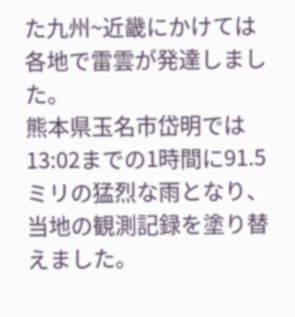た九州~近畿にかけては各地で雷雲が発達しました。
熊本県玉名市岱明では13:02までの1時間に91.5ミリの猛烈な雨となり、
当地の観測記録を塗り替えました。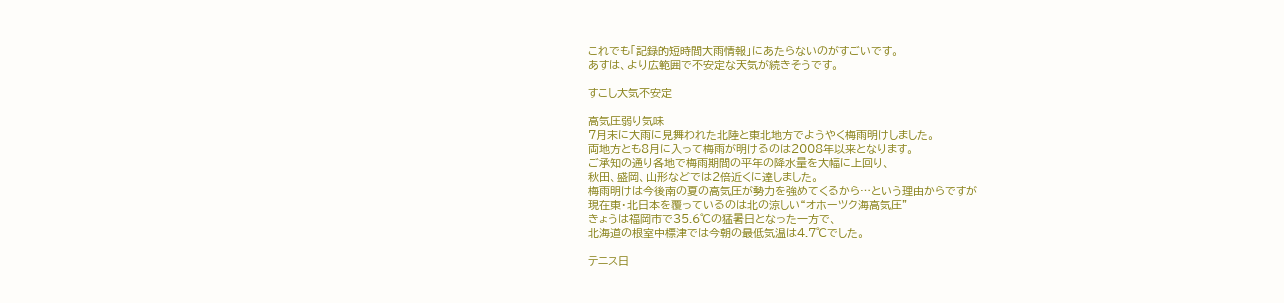これでも「記録的短時間大雨情報」にあたらないのがすごいです。
あすは、より広範囲で不安定な天気が続きそうです。

すこし大気不安定

高気圧弱り気味
7月末に大雨に見舞われた北陸と東北地方でようやく梅雨明けしました。
両地方とも8月に入って梅雨が明けるのは2008年以来となります。
ご承知の通り各地で梅雨期間の平年の降水量を大幅に上回り、
秋田、盛岡、山形などでは2倍近くに達しました。
梅雨明けは今後南の夏の高気圧が勢力を強めてくるから…という理由からですが
現在東・北日本を覆っているのは北の涼しい“オホーツク海高気圧”
きょうは福岡市で35.6℃の猛暑日となった一方で、
北海道の根室中標津では今朝の最低気温は4.7℃でした。

テニス日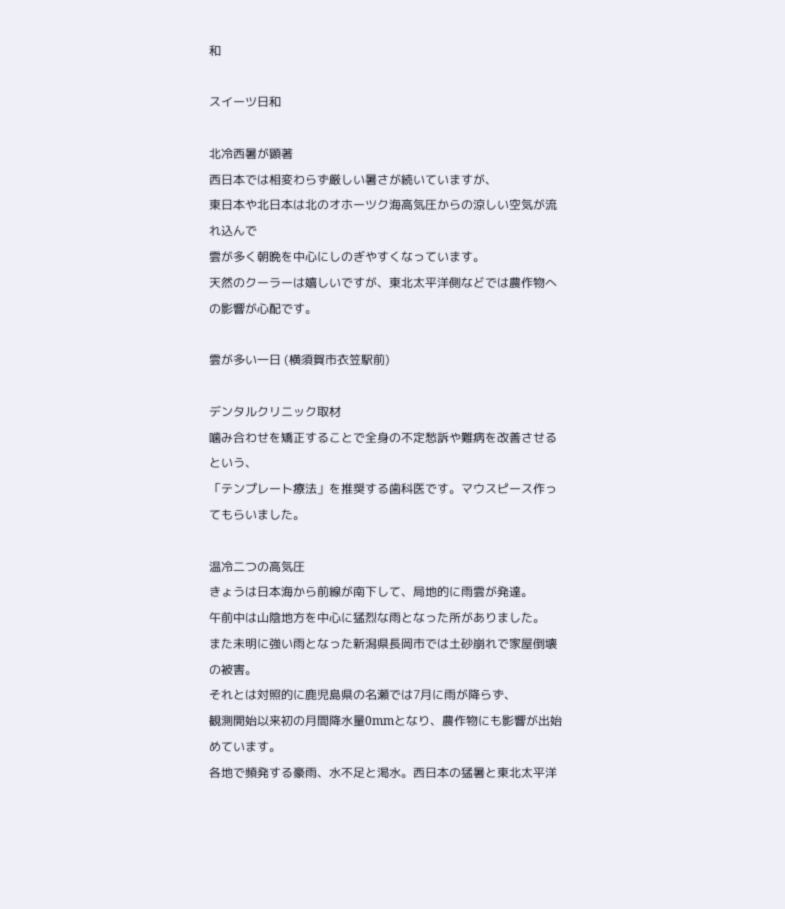和

スイーツ日和

北冷西暑が顕著
西日本では相変わらず厳しい暑さが続いていますが、
東日本や北日本は北のオホーツク海高気圧からの涼しい空気が流れ込んで
雲が多く朝晩を中心にしのぎやすくなっています。
天然のクーラーは嬉しいですが、東北太平洋側などでは農作物への影響が心配です。

雲が多い一日 (横須賀市衣笠駅前)

デンタルクリニック取材
噛み合わせを矯正することで全身の不定愁訴や難病を改善させるという、
「テンプレート療法」を推奨する歯科医です。マウスピース作ってもらいました。

温冷二つの高気圧
きょうは日本海から前線が南下して、局地的に雨雲が発達。
午前中は山陰地方を中心に猛烈な雨となった所がありました。
また未明に強い雨となった新潟県長岡市では土砂崩れで家屋倒壊の被害。
それとは対照的に鹿児島県の名瀬では7月に雨が降らず、
観測開始以来初の月間降水量0mmとなり、農作物にも影響が出始めています。
各地で頻発する豪雨、水不足と渇水。西日本の猛暑と東北太平洋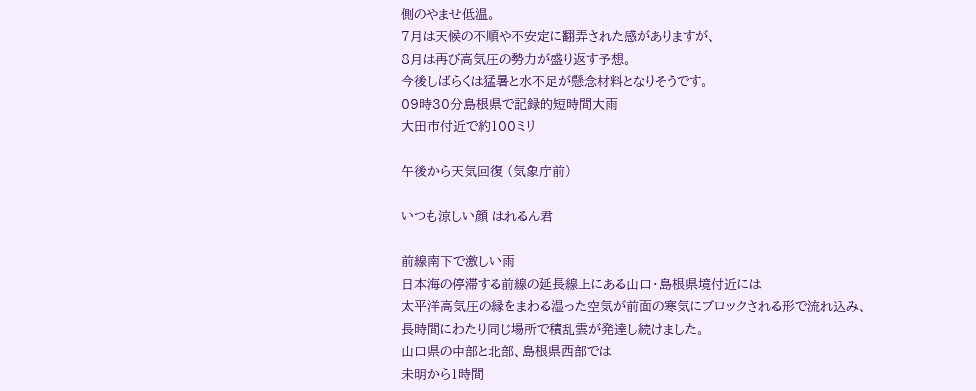側のやませ低温。
7月は天候の不順や不安定に翻弄された感がありますが、
8月は再び高気圧の勢力が盛り返す予想。
今後しばらくは猛暑と水不足が懸念材料となりそうです。
09時30分島根県で記録的短時間大雨
大田市付近で約100ミリ

午後から天気回復 (気象庁前)

いつも涼しい顔 はれるん君

前線南下で激しい雨
日本海の停滞する前線の延長線上にある山口・島根県境付近には
太平洋高気圧の縁をまわる湿った空気が前面の寒気にブロックされる形で流れ込み、
長時間にわたり同じ場所で積乱雲が発達し続けました。
山口県の中部と北部、島根県西部では
未明から1時間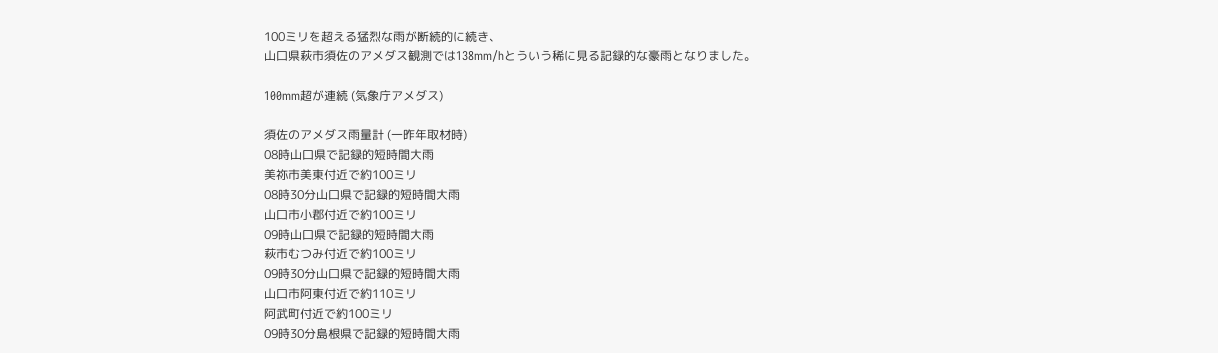100ミリを超える猛烈な雨が断続的に続き、
山口県萩市須佐のアメダス観測では138mm/hとういう稀に見る記録的な豪雨となりました。

100mm超が連続 (気象庁アメダス)

須佐のアメダス雨量計 (一昨年取材時)
08時山口県で記録的短時間大雨
美祢市美東付近で約100ミリ
08時30分山口県で記録的短時間大雨
山口市小郡付近で約100ミリ
09時山口県で記録的短時間大雨
萩市むつみ付近で約100ミリ
09時30分山口県で記録的短時間大雨
山口市阿東付近で約110ミリ
阿武町付近で約100ミリ
09時30分島根県で記録的短時間大雨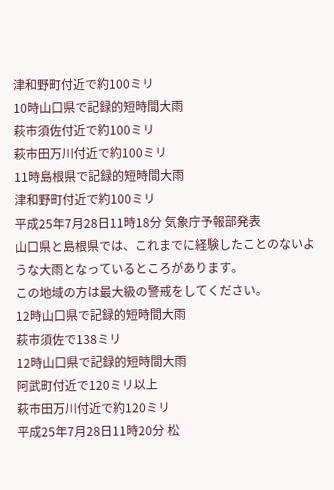津和野町付近で約100ミリ
10時山口県で記録的短時間大雨
萩市須佐付近で約100ミリ
萩市田万川付近で約100ミリ
11時島根県で記録的短時間大雨
津和野町付近で約100ミリ
平成25年7月28日11時18分 気象庁予報部発表
山口県と島根県では、これまでに経験したことのないような大雨となっているところがあります。
この地域の方は最大級の警戒をしてください。
12時山口県で記録的短時間大雨
萩市須佐で138ミリ
12時山口県で記録的短時間大雨
阿武町付近で120ミリ以上
萩市田万川付近で約120ミリ
平成25年7月28日11時20分 松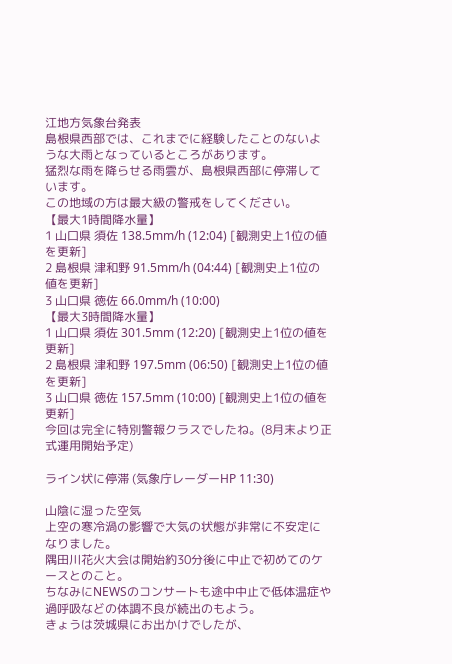江地方気象台発表
島根県西部では、これまでに経験したことのないような大雨となっているところがあります。
猛烈な雨を降らせる雨雲が、島根県西部に停滞しています。
この地域の方は最大級の警戒をしてください。
【最大1時間降水量】
1 山口県 須佐 138.5mm/h (12:04) [観測史上1位の値を更新]
2 島根県 津和野 91.5mm/h (04:44) [観測史上1位の値を更新]
3 山口県 徳佐 66.0mm/h (10:00)
【最大3時間降水量】
1 山口県 須佐 301.5mm (12:20) [観測史上1位の値を更新]
2 島根県 津和野 197.5mm (06:50) [観測史上1位の値を更新]
3 山口県 徳佐 157.5mm (10:00) [観測史上1位の値を更新]
今回は完全に特別警報クラスでしたね。(8月末より正式運用開始予定)

ライン状に停滞 (気象庁レーダーHP 11:30)

山陰に湿った空気
上空の寒冷渦の影響で大気の状態が非常に不安定になりました。
隅田川花火大会は開始約30分後に中止で初めてのケースとのこと。
ちなみにNEWSのコンサートも途中中止で低体温症や過呼吸などの体調不良が続出のもよう。
きょうは茨城県にお出かけでしたが、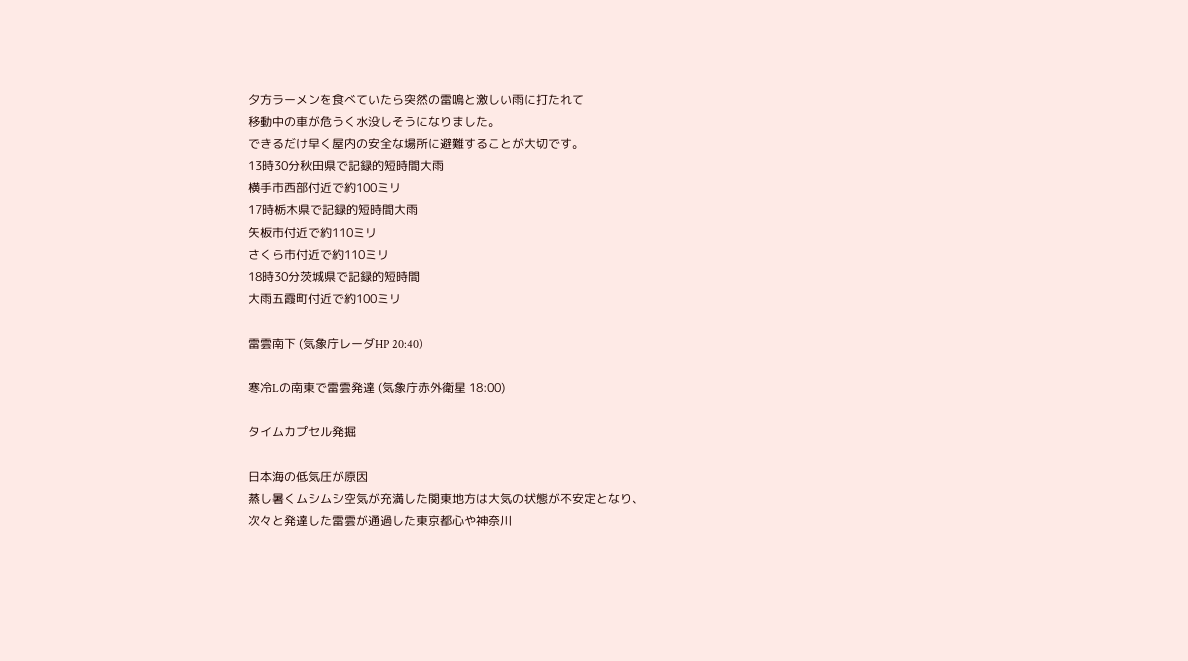夕方ラーメンを食べていたら突然の雷鳴と激しい雨に打たれて
移動中の車が危うく水没しそうになりました。
できるだけ早く屋内の安全な場所に避難することが大切です。
13時30分秋田県で記録的短時間大雨
横手市西部付近で約100ミリ
17時栃木県で記録的短時間大雨
矢板市付近で約110ミリ
さくら市付近で約110ミリ
18時30分茨城県で記録的短時間
大雨五霞町付近で約100ミリ

雷雲南下 (気象庁レーダHP 20:40)

寒冷Lの南東で雷雲発達 (気象庁赤外衛星 18:00)

タイムカプセル発掘

日本海の低気圧が原因
蒸し暑くムシムシ空気が充満した関東地方は大気の状態が不安定となり、
次々と発達した雷雲が通過した東京都心や神奈川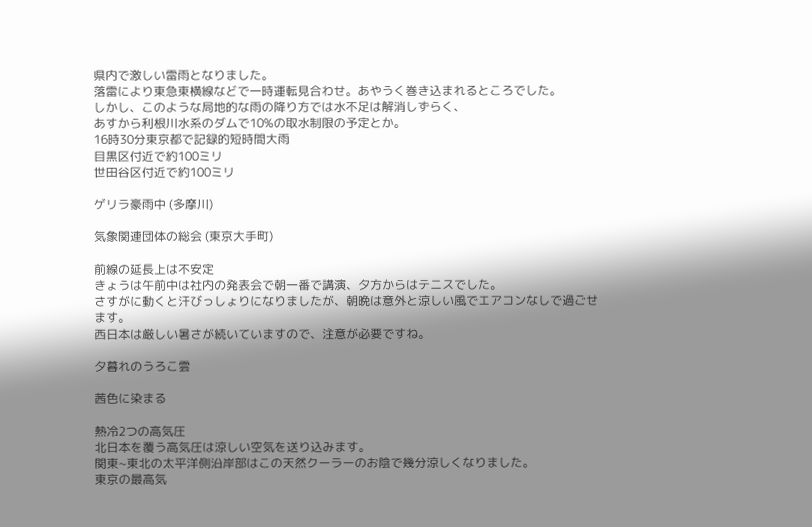県内で激しい雷雨となりました。
落雷により東急東横線などで一時運転見合わせ。あやうく巻き込まれるところでした。
しかし、このような局地的な雨の降り方では水不足は解消しずらく、
あすから利根川水系のダムで10%の取水制限の予定とか。
16時30分東京都で記録的短時間大雨
目黒区付近で約100ミリ
世田谷区付近で約100ミリ

ゲリラ豪雨中 (多摩川)

気象関連団体の総会 (東京大手町)

前線の延長上は不安定
きょうは午前中は社内の発表会で朝一番で講演、夕方からはテニスでした。
さすがに動くと汗びっしょりになりましたが、朝晩は意外と涼しい風でエアコンなしで過ごせます。
西日本は厳しい暑さが続いていますので、注意が必要ですね。

夕暮れのうろこ雲

茜色に染まる

熱冷2つの高気圧
北日本を覆う高気圧は涼しい空気を送り込みます。
関東~東北の太平洋側沿岸部はこの天然クーラーのお陰で幾分涼しくなりました。
東京の最高気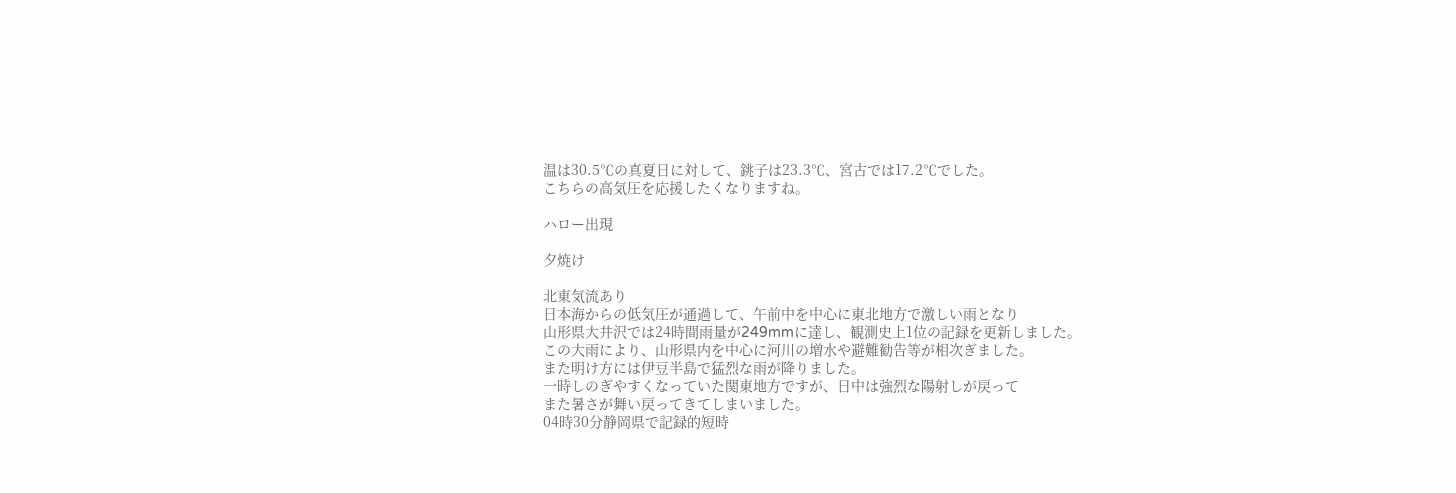温は30.5℃の真夏日に対して、銚子は23.3℃、宮古では17.2℃でした。
こちらの高気圧を応援したくなりますね。

ハロー出現

夕焼け

北東気流あり
日本海からの低気圧が通過して、午前中を中心に東北地方で激しい雨となり
山形県大井沢では24時間雨量が249mmに達し、観測史上1位の記録を更新しました。
この大雨により、山形県内を中心に河川の増水や避難勧告等が相次ぎました。
また明け方には伊豆半島で猛烈な雨が降りました。
一時しのぎやすくなっていた関東地方ですが、日中は強烈な陽射しが戻って
また暑さが舞い戻ってきてしまいました。
04時30分静岡県で記録的短時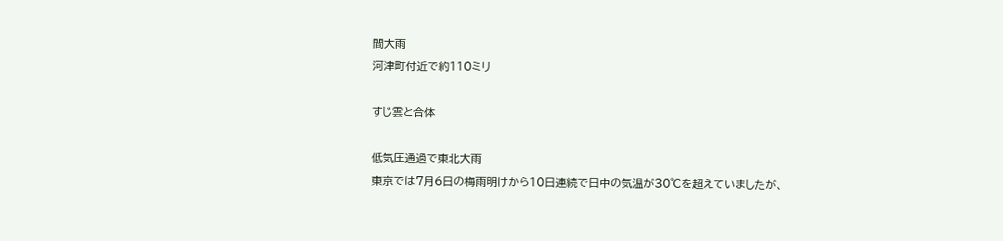間大雨
河津町付近で約110ミリ

すじ雲と合体

低気圧通過で東北大雨
東京では7月6日の梅雨明けから10日連続で日中の気温が30℃を超えていましたが、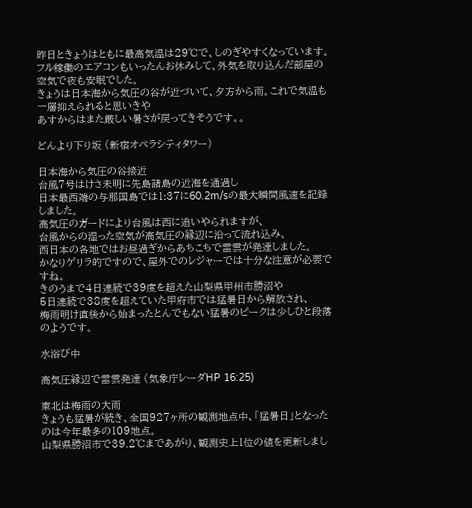昨日ときょうはともに最高気温は29℃で、しのぎやすくなっています。
フル稼働のエアコンもいったんお休みして、外気を取り込んだ部屋の空気で夜も安眠でした。
きょうは日本海から気圧の谷が近づいて、夕方から雨。これで気温も一層抑えられると思いきや
あすからはまた厳しい暑さが戻ってきそうです。。

どんより下り坂 (新宿オペラシティタワー)

日本海から気圧の谷接近
台風7号はけさ未明に先島諸島の近海を通過し
日本最西端の与那国島では1:37に60.2m/sの最大瞬間風速を記録しました。
高気圧のガードにより台風は西に追いやられますが、
台風からの湿った空気が高気圧の縁辺に沿って流れ込み、
西日本の各地ではお昼過ぎからあちこちで雷雲が発達しました。
かなりゲリラ的ですので、屋外でのレジャーでは十分な注意が必要ですね。
きのうまで4日連続で39度を超えた山梨県甲州市勝沼や
5日連続で38度を超えていた甲府市では猛暑日から解放され、
梅雨明け直後から始まったとんでもない猛暑のピークは少しひと段落のようです。

水浴び中

高気圧縁辺で雷雲発達 (気象庁レーダHP 16:25)

東北は梅雨の大雨
きょうも猛暑が続き、全国927ヶ所の観測地点中、「猛暑日」となったのは今年最多の109地点。
山梨県勝沼市で39.2℃まであがり、観測史上1位の値を更新しまし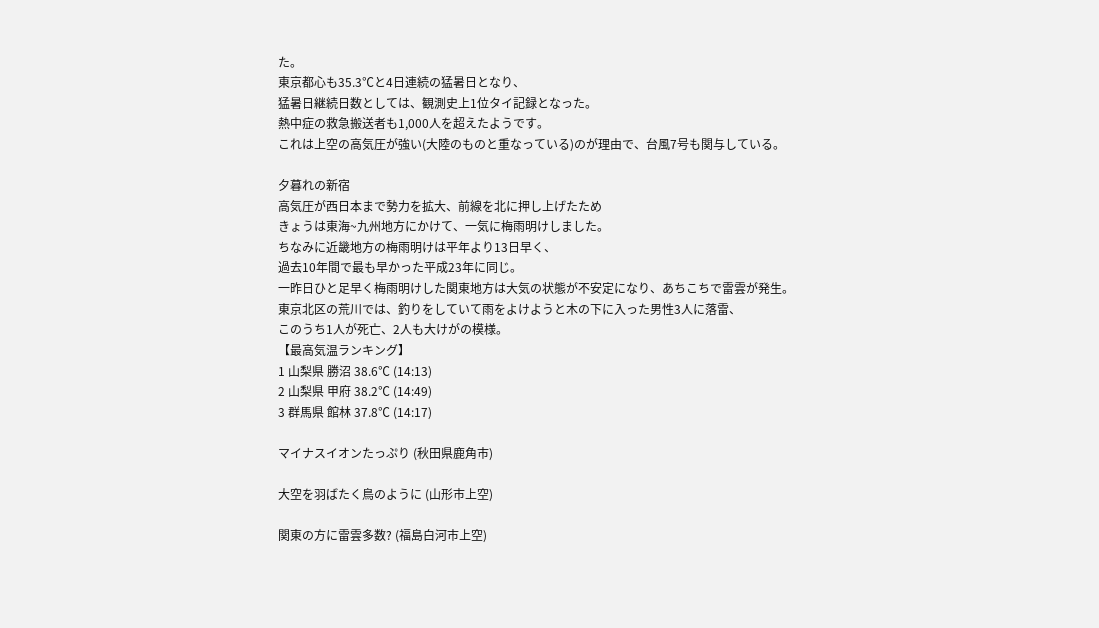た。
東京都心も35.3℃と4日連続の猛暑日となり、
猛暑日継続日数としては、観測史上1位タイ記録となった。
熱中症の救急搬送者も1,000人を超えたようです。
これは上空の高気圧が強い(大陸のものと重なっている)のが理由で、台風7号も関与している。

夕暮れの新宿
高気圧が西日本まで勢力を拡大、前線を北に押し上げたため
きょうは東海~九州地方にかけて、一気に梅雨明けしました。
ちなみに近畿地方の梅雨明けは平年より13日早く、
過去10年間で最も早かった平成23年に同じ。
一昨日ひと足早く梅雨明けした関東地方は大気の状態が不安定になり、あちこちで雷雲が発生。
東京北区の荒川では、釣りをしていて雨をよけようと木の下に入った男性3人に落雷、
このうち1人が死亡、2人も大けがの模様。
【最高気温ランキング】
1 山梨県 勝沼 38.6℃ (14:13)
2 山梨県 甲府 38.2℃ (14:49)
3 群馬県 館林 37.8℃ (14:17)

マイナスイオンたっぷり (秋田県鹿角市)

大空を羽ばたく鳥のように (山形市上空)

関東の方に雷雲多数? (福島白河市上空)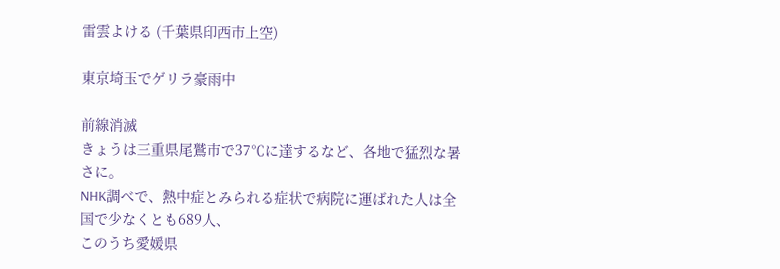雷雲よける (千葉県印西市上空)

東京埼玉でゲリラ豪雨中

前線消滅
きょうは三重県尾鷲市で37℃に達するなど、各地で猛烈な暑さに。
NHK調べで、熱中症とみられる症状で病院に運ばれた人は全国で少なくとも689人、
このうち愛媛県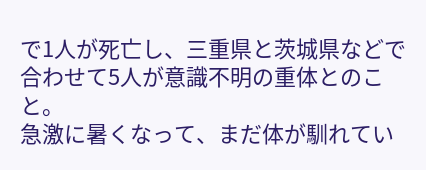で1人が死亡し、三重県と茨城県などで合わせて5人が意識不明の重体とのこと。
急激に暑くなって、まだ体が馴れてい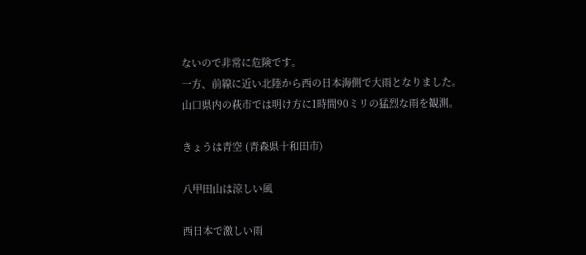ないので非常に危険です。
一方、前線に近い北陸から西の日本海側で大雨となりました。
山口県内の萩市では明け方に1時間90ミリの猛烈な雨を観測。

きょうは青空 (青森県十和田市)

八甲田山は涼しい風

西日本で激しい雨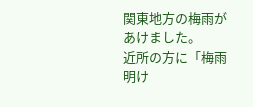関東地方の梅雨があけました。
近所の方に「梅雨明け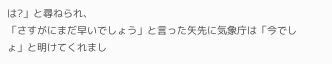は?」と尋ねられ、
「さすがにまだ早いでしょう」と言った矢先に気象庁は「今でしょ」と明けてくれまし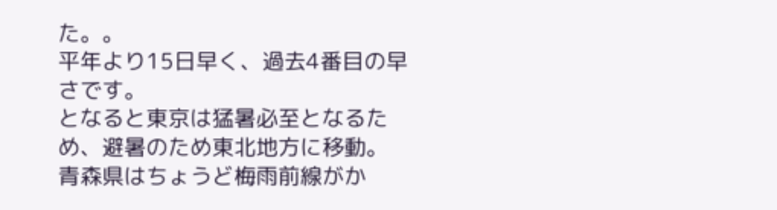た。。
平年より15日早く、過去4番目の早さです。
となると東京は猛暑必至となるため、避暑のため東北地方に移動。
青森県はちょうど梅雨前線がか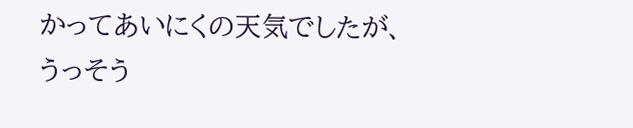かってあいにくの天気でしたが、
うっそう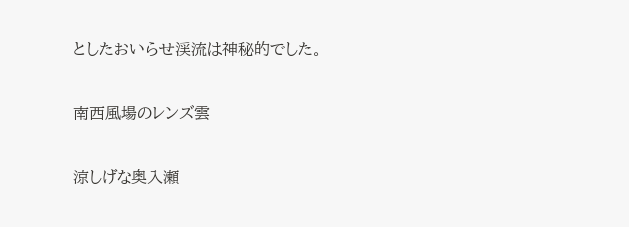としたおいらせ渓流は神秘的でした。

南西風場のレンズ雲

涼しげな奥入瀬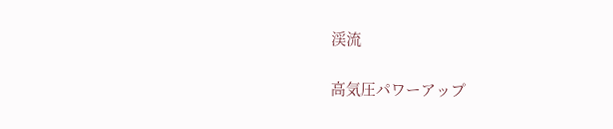渓流

高気圧パワーアップ